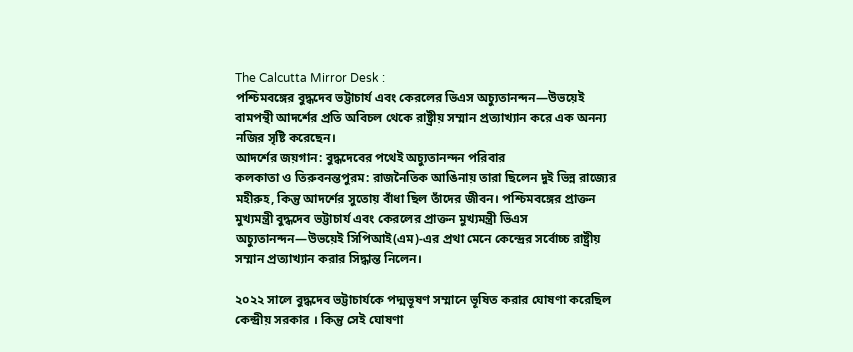The Calcutta Mirror Desk :
পশ্চিমবঙ্গের বুদ্ধদেব ভট্টাচার্য এবং কেরলের ভিএস অচ্যুতানন্দন—উভয়েই বামপন্থী আদর্শের প্রতি অবিচল থেকে রাষ্ট্রীয় সম্মান প্রত্যাখ্যান করে এক অনন্য নজির সৃষ্টি করেছেন।
আদর্শের জয়গান: বুদ্ধদেবের পথেই অচ্যুতানন্দন পরিবার
কলকাতা ও তিরুবনন্তপুরম: রাজনৈতিক আঙিনায় তারা ছিলেন দুই ভিন্ন রাজ্যের মহীরুহ, কিন্তু আদর্শের সুতোয় বাঁধা ছিল তাঁদের জীবন। পশ্চিমবঙ্গের প্রাক্তন মুখ্যমন্ত্রী বুদ্ধদেব ভট্টাচার্য এবং কেরলের প্রাক্তন মুখ্যমন্ত্রী ভিএস অচ্যুতানন্দন—উভয়েই সিপিআই(এম)-এর প্রথা মেনে কেন্দ্রের সর্বোচ্চ রাষ্ট্রীয় সম্মান প্রত্যাখ্যান করার সিদ্ধান্ত নিলেন।

২০২২ সালে বুদ্ধদেব ভট্টাচার্যকে পদ্মভূষণ সম্মানে ভূষিত করার ঘোষণা করেছিল কেন্দ্রীয় সরকার । কিন্তু সেই ঘোষণা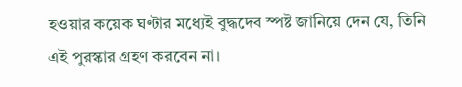হওয়ার কয়েক ঘণ্টার মধ্যেই বুদ্ধদেব স্পষ্ট জানিয়ে দেন যে, তিনি এই পুরস্কার গ্রহণ করবেন না।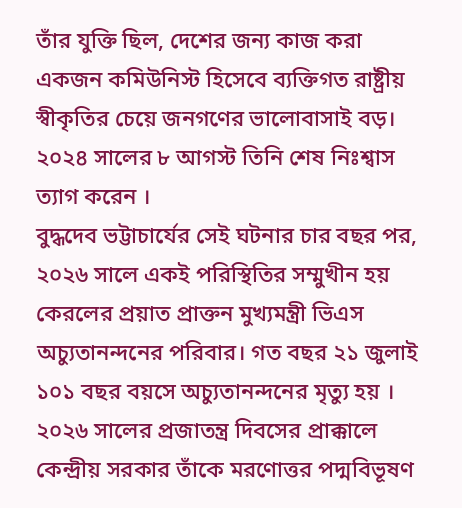তাঁর যুক্তি ছিল, দেশের জন্য কাজ করা একজন কমিউনিস্ট হিসেবে ব্যক্তিগত রাষ্ট্রীয় স্বীকৃতির চেয়ে জনগণের ভালোবাসাই বড়। ২০২৪ সালের ৮ আগস্ট তিনি শেষ নিঃশ্বাস ত্যাগ করেন ।
বুদ্ধদেব ভট্টাচার্যের সেই ঘটনার চার বছর পর, ২০২৬ সালে একই পরিস্থিতির সম্মুখীন হয় কেরলের প্রয়াত প্রাক্তন মুখ্যমন্ত্রী ভিএস অচ্যুতানন্দনের পরিবার। গত বছর ২১ জুলাই ১০১ বছর বয়সে অচ্যুতানন্দনের মৃত্যু হয় । ২০২৬ সালের প্রজাতন্ত্র দিবসের প্রাক্কালে কেন্দ্রীয় সরকার তাঁকে মরণোত্তর পদ্মবিভূষণ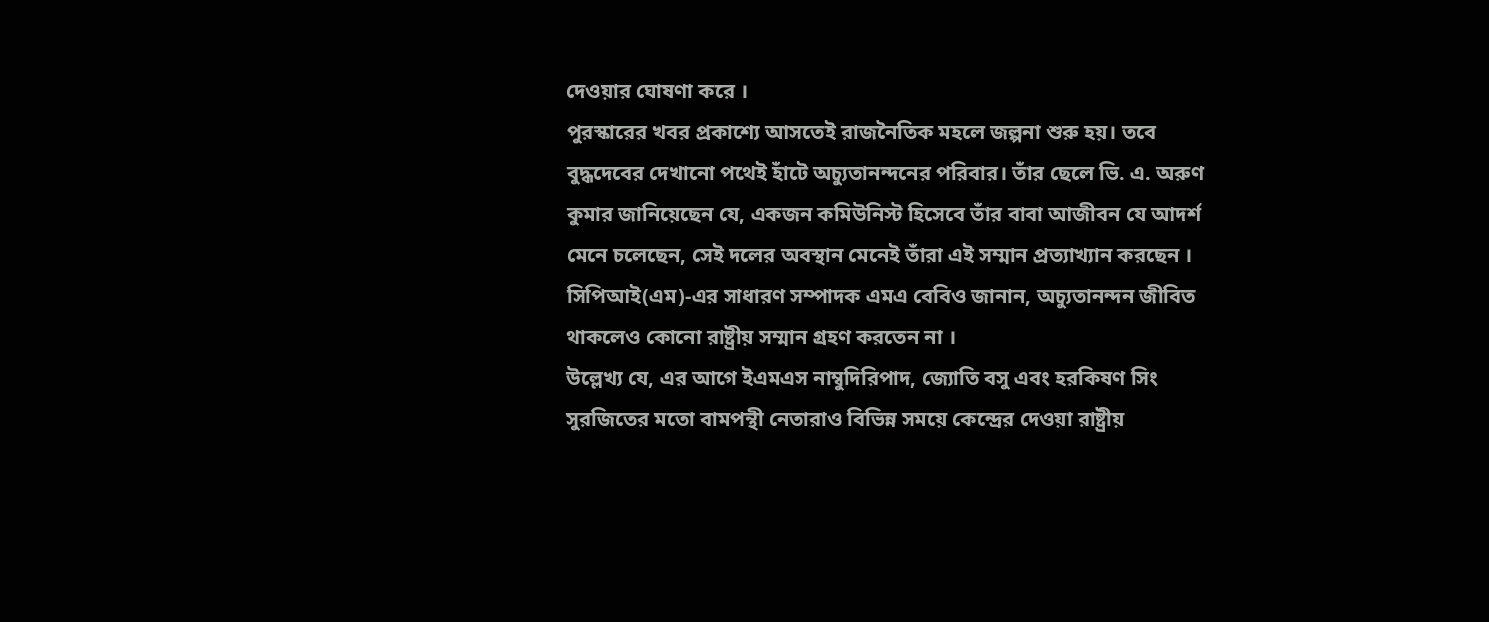দেওয়ার ঘোষণা করে ।
পুরস্কারের খবর প্রকাশ্যে আসতেই রাজনৈতিক মহলে জল্পনা শুরু হয়। তবে বুদ্ধদেবের দেখানো পথেই হাঁটে অচ্যুতানন্দনের পরিবার। তাঁর ছেলে ভি. এ. অরুণ কুমার জানিয়েছেন যে, একজন কমিউনিস্ট হিসেবে তাঁর বাবা আজীবন যে আদর্শ মেনে চলেছেন, সেই দলের অবস্থান মেনেই তাঁরা এই সম্মান প্রত্যাখ্যান করছেন । সিপিআই(এম)-এর সাধারণ সম্পাদক এমএ বেবিও জানান, অচ্যুতানন্দন জীবিত থাকলেও কোনো রাষ্ট্রীয় সম্মান গ্রহণ করতেন না ।
উল্লেখ্য যে, এর আগে ইএমএস নাম্বুদিরিপাদ, জ্যোতি বসু এবং হরকিষণ সিং সুরজিতের মতো বামপন্থী নেতারাও বিভিন্ন সময়ে কেন্দ্রের দেওয়া রাষ্ট্রীয়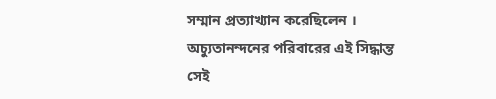সম্মান প্রত্যাখ্যান করেছিলেন । অচ্যুতানন্দনের পরিবারের এই সিদ্ধান্ত সেই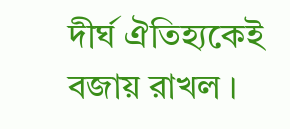দীর্ঘ ঐতিহ্যকেই বজায় রাখল ।